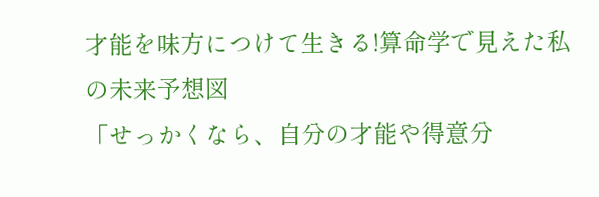才能を味方につけて生きる!算命学で見えた私の未来予想図
「せっかくなら、自分の才能や得意分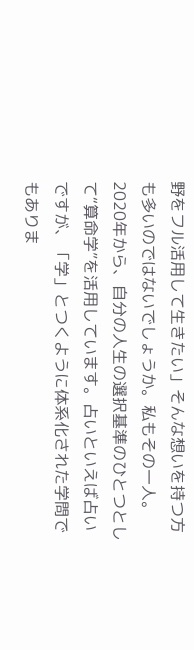野をフル活用して生きたい」そんな想いを持つ方も多いのではないでしょうか。私もその一人。
2020年から、自分の人生の選択基準のひとつとして“算命学”を活用しています。占いといえば占いですが、「学」とつくように体系化された学問でもありま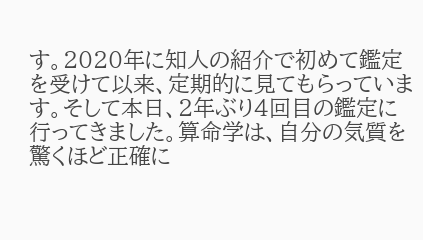す。2020年に知人の紹介で初めて鑑定を受けて以来、定期的に見てもらっています。そして本日、2年ぶり4回目の鑑定に行ってきました。算命学は、自分の気質を驚くほど正確に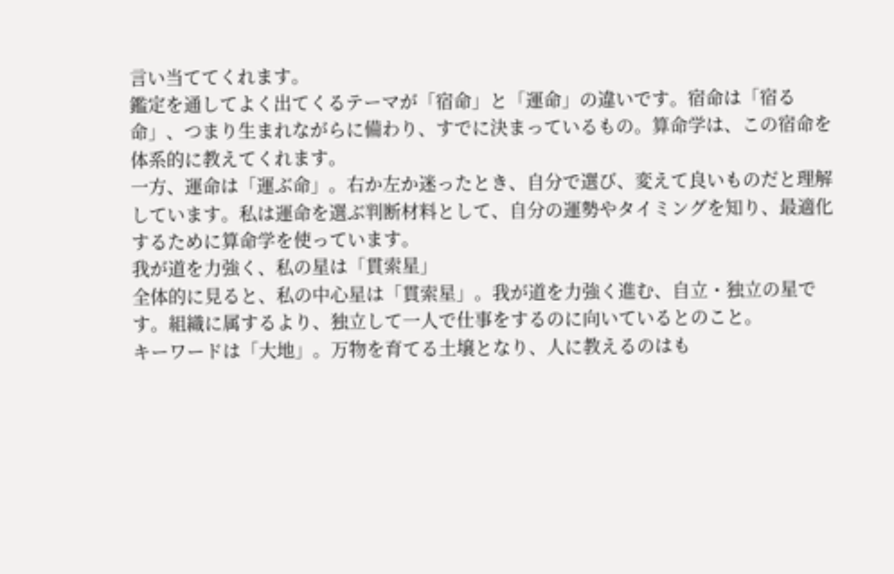言い当ててくれます。
鑑定を通してよく出てくるテーマが「宿命」と「運命」の違いです。宿命は「宿る命」、つまり生まれながらに備わり、すでに決まっているもの。算命学は、この宿命を体系的に教えてくれます。
一方、運命は「運ぶ命」。右か左か迷ったとき、自分で選び、変えて良いものだと理解しています。私は運命を選ぶ判断材料として、自分の運勢やタイミングを知り、最適化するために算命学を使っています。
我が道を力強く、私の星は「貫索星」
全体的に見ると、私の中心星は「貫索星」。我が道を力強く進む、自立・独立の星です。組織に属するより、独立して一人で仕事をするのに向いているとのこと。
キーワードは「大地」。万物を育てる土壌となり、人に教えるのはも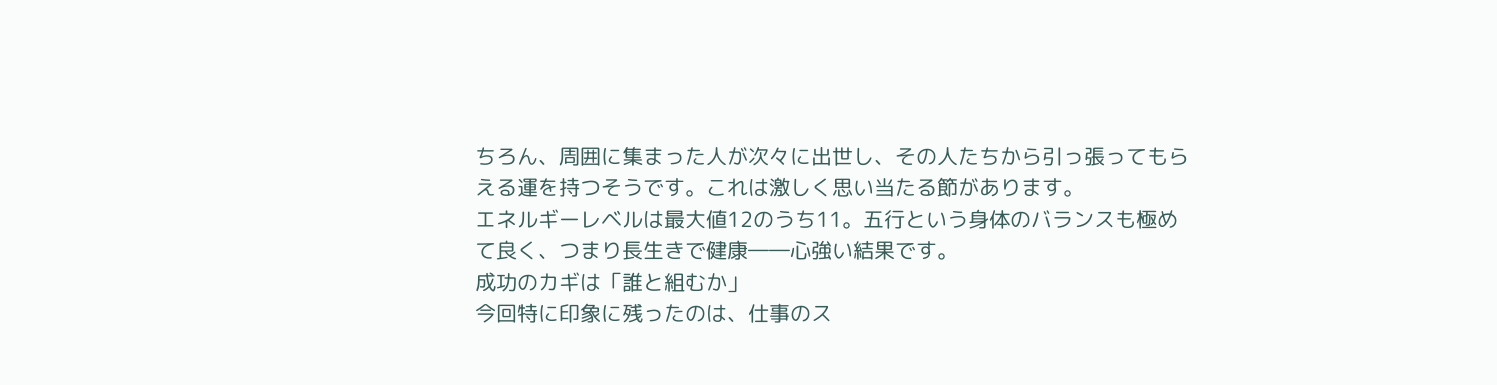ちろん、周囲に集まった人が次々に出世し、その人たちから引っ張ってもらえる運を持つそうです。これは激しく思い当たる節があります。
エネルギーレベルは最大値12のうち11。五行という身体のバランスも極めて良く、つまり長生きで健康――心強い結果です。
成功のカギは「誰と組むか」
今回特に印象に残ったのは、仕事のス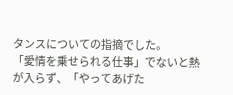タンスについての指摘でした。
「愛情を乗せられる仕事」でないと熱が入らず、「やってあげた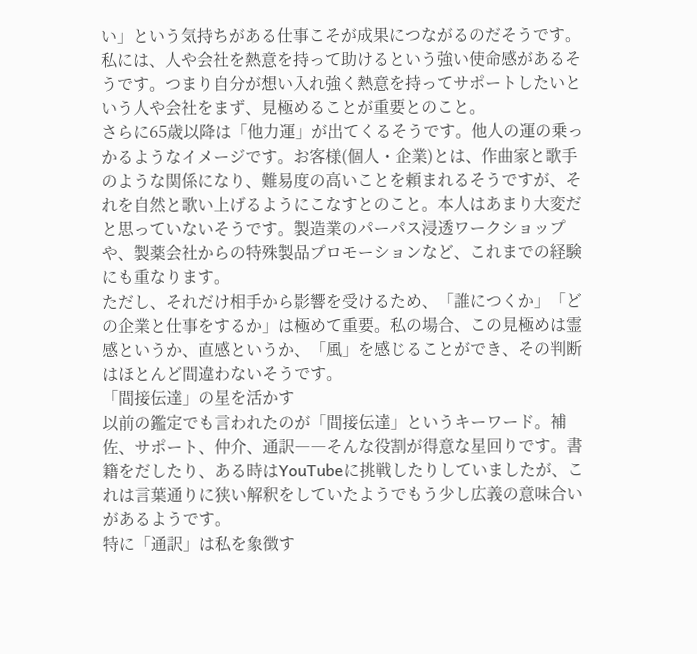い」という気持ちがある仕事こそが成果につながるのだそうです。私には、人や会社を熱意を持って助けるという強い使命感があるそうです。つまり自分が想い入れ強く熱意を持ってサポートしたいという人や会社をまず、見極めることが重要とのこと。
さらに65歳以降は「他力運」が出てくるそうです。他人の運の乗っかるようなイメージです。お客様(個人・企業)とは、作曲家と歌手のような関係になり、難易度の高いことを頼まれるそうですが、それを自然と歌い上げるようにこなすとのこと。本人はあまり大変だと思っていないそうです。製造業のパーパス浸透ワークショップや、製薬会社からの特殊製品プロモーションなど、これまでの経験にも重なります。
ただし、それだけ相手から影響を受けるため、「誰につくか」「どの企業と仕事をするか」は極めて重要。私の場合、この見極めは霊感というか、直感というか、「風」を感じることができ、その判断はほとんど間違わないそうです。
「間接伝達」の星を活かす
以前の鑑定でも言われたのが「間接伝達」というキーワード。補佐、サポート、仲介、通訳――そんな役割が得意な星回りです。書籍をだしたり、ある時はYouTubeに挑戦したりしていましたが、これは言葉通りに狭い解釈をしていたようでもう少し広義の意味合いがあるようです。
特に「通訳」は私を象徴す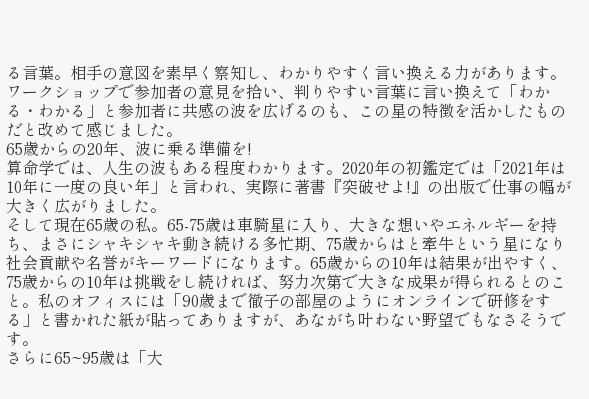る言葉。相手の意図を素早く察知し、わかりやすく言い換える力があります。ワークショップで参加者の意見を拾い、判りやすい言葉に言い換えて「わかる・わかる」と参加者に共感の波を広げるのも、この星の特徴を活かしたものだと改めて感じました。
65歳からの20年、波に乗る準備を!
算命学では、人生の波もある程度わかります。2020年の初鑑定では「2021年は10年に一度の良い年」と言われ、実際に著書『突破せよ!』の出版で仕事の幅が大きく広がりました。
そして現在65歳の私。65-75歳は車騎星に入り、大きな想いやエネルギーを持ち、まさにシャキシャキ動き続ける多忙期、75歳からはと牽牛という星になり社会貢献や名誉がキーワードになります。65歳からの10年は結果が出やすく、75歳からの10年は挑戦をし続ければ、努力次第で大きな成果が得られるとのこと。私のオフィスには「90歳まで徹子の部屋のようにオンラインで研修をする」と書かれた紙が貼ってありますが、あながち叶わない野望でもなさそうです。
さらに65~95歳は「大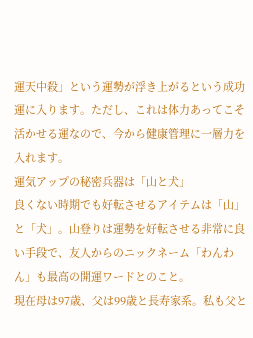運天中殺」という運勢が浮き上がるという成功運に入ります。ただし、これは体力あってこそ活かせる運なので、今から健康管理に一層力を入れます。
運気アップの秘密兵器は「山と犬」
良くない時期でも好転させるアイテムは「山」と「犬」。山登りは運勢を好転させる非常に良い手段で、友人からのニックネーム「わんわん」も最高の開運ワードとのこと。
現在母は97歳、父は99歳と長寿家系。私も父と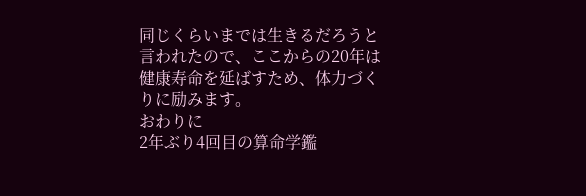同じくらいまでは生きるだろうと言われたので、ここからの20年は健康寿命を延ばすため、体力づくりに励みます。
おわりに
2年ぶり4回目の算命学鑑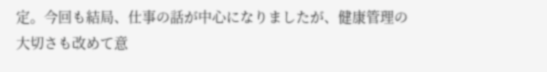定。今回も結局、仕事の話が中心になりましたが、健康管理の大切さも改めて意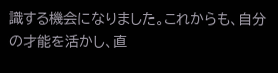識する機会になりました。これからも、自分の才能を活かし、直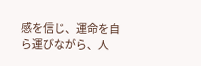感を信じ、運命を自ら運びながら、人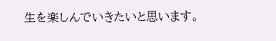生を楽しんでいきたいと思います。